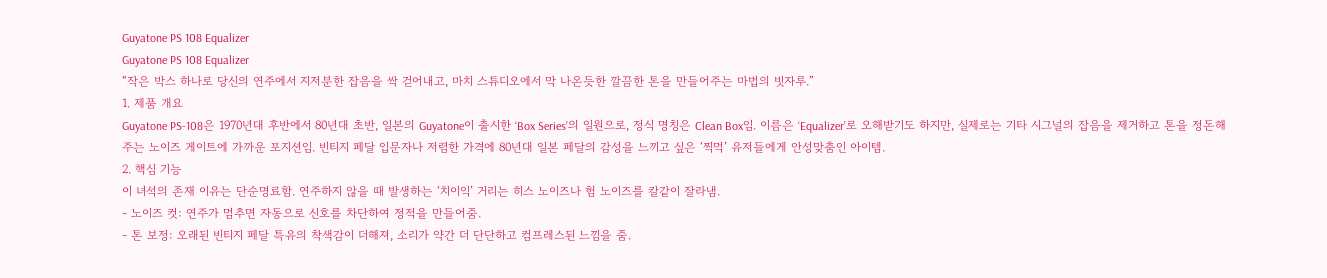Guyatone PS 108 Equalizer
Guyatone PS 108 Equalizer
“작은 박스 하나로 당신의 연주에서 지저분한 잡음을 싹 걷어내고, 마치 스튜디오에서 막 나온듯한 깔끔한 톤을 만들어주는 마법의 빗자루.”
1. 제품 개요
Guyatone PS-108은 1970년대 후반에서 80년대 초반, 일본의 Guyatone이 출시한 ‘Box Series’의 일원으로, 정식 명칭은 Clean Box임. 이름은 ‘Equalizer’로 오해받기도 하지만, 실제로는 기타 시그널의 잡음을 제거하고 톤을 정돈해주는 노이즈 게이트에 가까운 포지션임. 빈티지 페달 입문자나 저렴한 가격에 80년대 일본 페달의 감성을 느끼고 싶은 ‘찍먹’ 유저들에게 안성맞춤인 아이템.
2. 핵심 기능
이 녀석의 존재 이유는 단순명료함. 연주하지 않을 때 발생하는 ‘치이익’ 거리는 히스 노이즈나 험 노이즈를 칼같이 잘라냄.
- 노이즈 컷: 연주가 멈추면 자동으로 신호를 차단하여 정적을 만들어줌.
- 톤 보정: 오래된 빈티지 페달 특유의 착색감이 더해져, 소리가 약간 더 단단하고 컴프레스된 느낌을 줌.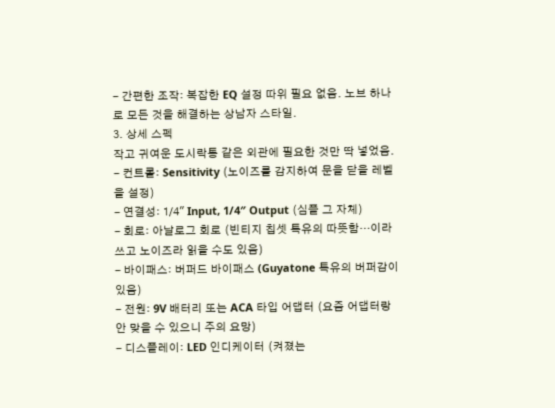- 간편한 조작: 복잡한 EQ 설정 따위 필요 없음. 노브 하나로 모든 것을 해결하는 상남자 스타일.
3. 상세 스펙
작고 귀여운 도시락통 같은 외관에 필요한 것만 딱 넣었음.
- 컨트롤: Sensitivity (노이즈를 감지하여 문을 닫을 레벨을 설정)
- 연결성: 1/4″ Input, 1/4″ Output (심플 그 자체)
- 회로: 아날로그 회로 (빈티지 칩셋 특유의 따뜻함…이라 쓰고 노이즈라 읽을 수도 있음)
- 바이패스: 버퍼드 바이패스 (Guyatone 특유의 버퍼감이 있음)
- 전원: 9V 배터리 또는 ACA 타입 어댑터 (요즘 어댑터랑 안 맞을 수 있으니 주의 요망)
- 디스플레이: LED 인디케이터 (켜졌는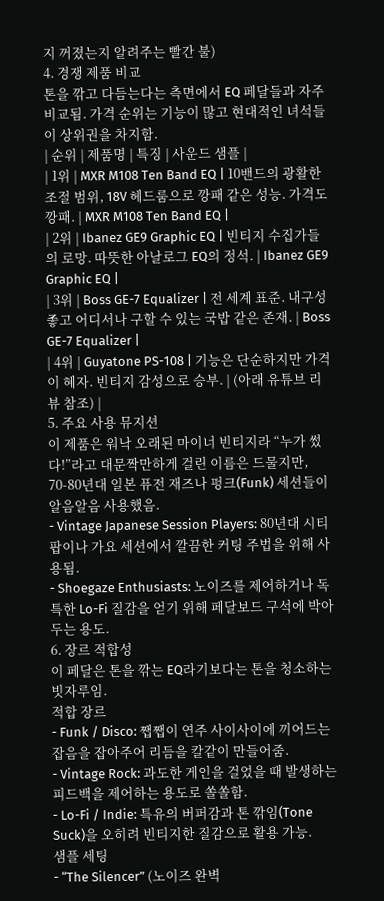지 꺼졌는지 알려주는 빨간 불)
4. 경쟁 제품 비교
톤을 깎고 다듬는다는 측면에서 EQ 페달들과 자주 비교됨. 가격 순위는 기능이 많고 현대적인 녀석들이 상위권을 차지함.
| 순위 | 제품명 | 특징 | 사운드 샘플 |
| 1위 | MXR M108 Ten Band EQ | 10밴드의 광활한 조절 범위, 18V 헤드룸으로 깡패 같은 성능. 가격도 깡패. | MXR M108 Ten Band EQ |
| 2위 | Ibanez GE9 Graphic EQ | 빈티지 수집가들의 로망. 따뜻한 아날로그 EQ의 정석. | Ibanez GE9 Graphic EQ |
| 3위 | Boss GE-7 Equalizer | 전 세계 표준. 내구성 좋고 어디서나 구할 수 있는 국밥 같은 존재. | Boss GE-7 Equalizer |
| 4위 | Guyatone PS-108 | 기능은 단순하지만 가격이 혜자. 빈티지 감성으로 승부. | (아래 유튜브 리뷰 참조) |
5. 주요 사용 뮤지션
이 제품은 워낙 오래된 마이너 빈티지라 “누가 썼다!”라고 대문짝만하게 걸린 이름은 드물지만, 70-80년대 일본 퓨전 재즈나 펑크(Funk) 세션들이 알음알음 사용했음.
- Vintage Japanese Session Players: 80년대 시티팝이나 가요 세션에서 깔끔한 커팅 주법을 위해 사용됨.
- Shoegaze Enthusiasts: 노이즈를 제어하거나 독특한 Lo-Fi 질감을 얻기 위해 페달보드 구석에 박아두는 용도.
6. 장르 적합성
이 페달은 톤을 깎는 EQ라기보다는 톤을 청소하는 빗자루임.
적합 장르
- Funk / Disco: 쨉쨉이 연주 사이사이에 끼어드는 잡음을 잡아주어 리듬을 칼같이 만들어줌.
- Vintage Rock: 과도한 게인을 걸었을 때 발생하는 피드백을 제어하는 용도로 쏠쏠함.
- Lo-Fi / Indie: 특유의 버퍼감과 톤 깎임(Tone Suck)을 오히려 빈티지한 질감으로 활용 가능.
샘플 세팅
- “The Silencer” (노이즈 완벽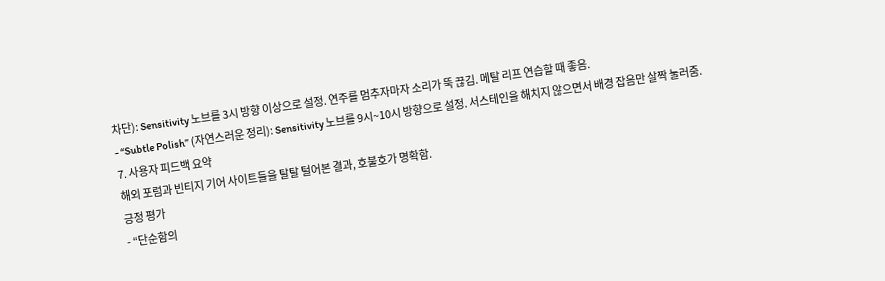차단): Sensitivity 노브를 3시 방향 이상으로 설정. 연주를 멈추자마자 소리가 뚝 끊김. 메탈 리프 연습할 때 좋음.
- “Subtle Polish” (자연스러운 정리): Sensitivity 노브를 9시~10시 방향으로 설정. 서스테인을 해치지 않으면서 배경 잡음만 살짝 눌러줌.
7. 사용자 피드백 요약
해외 포럼과 빈티지 기어 사이트들을 탈탈 털어본 결과, 호불호가 명확함.
긍정 평가
- “단순함의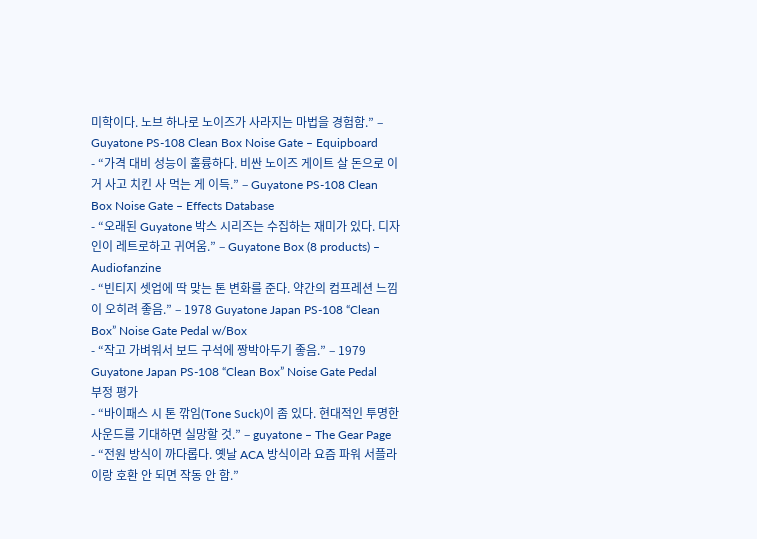미학이다. 노브 하나로 노이즈가 사라지는 마법을 경험함.” – Guyatone PS-108 Clean Box Noise Gate – Equipboard
- “가격 대비 성능이 훌륭하다. 비싼 노이즈 게이트 살 돈으로 이거 사고 치킨 사 먹는 게 이득.” – Guyatone PS-108 Clean Box Noise Gate – Effects Database
- “오래된 Guyatone 박스 시리즈는 수집하는 재미가 있다. 디자인이 레트로하고 귀여움.” – Guyatone Box (8 products) – Audiofanzine
- “빈티지 셋업에 딱 맞는 톤 변화를 준다. 약간의 컴프레션 느낌이 오히려 좋음.” – 1978 Guyatone Japan PS-108 “Clean Box” Noise Gate Pedal w/Box
- “작고 가벼워서 보드 구석에 짱박아두기 좋음.” – 1979 Guyatone Japan PS-108 “Clean Box” Noise Gate Pedal
부정 평가
- “바이패스 시 톤 깎임(Tone Suck)이 좀 있다. 현대적인 투명한 사운드를 기대하면 실망할 것.” – guyatone – The Gear Page
- “전원 방식이 까다롭다. 옛날 ACA 방식이라 요즘 파워 서플라이랑 호환 안 되면 작동 안 함.”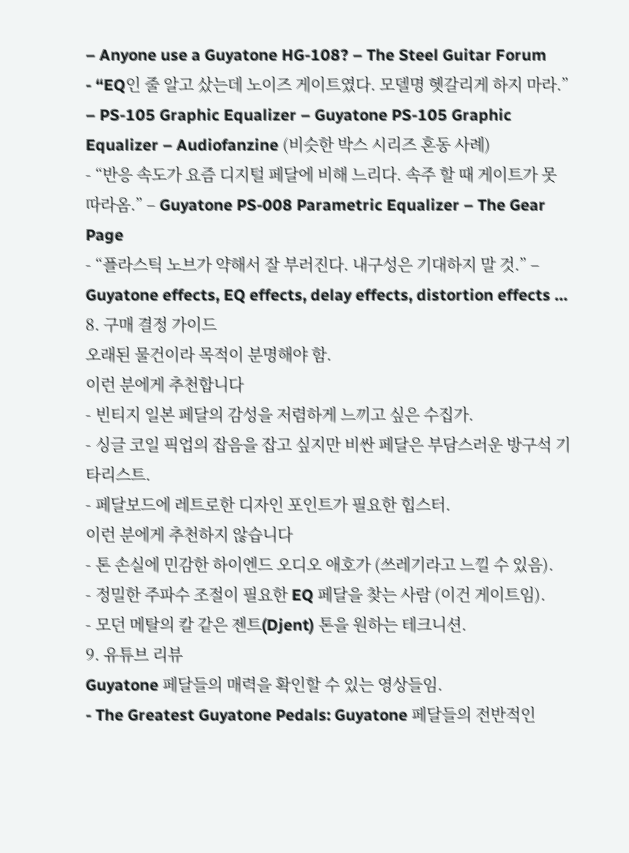– Anyone use a Guyatone HG-108? – The Steel Guitar Forum
- “EQ인 줄 알고 샀는데 노이즈 게이트였다. 모델명 헷갈리게 하지 마라.” – PS-105 Graphic Equalizer – Guyatone PS-105 Graphic Equalizer – Audiofanzine (비슷한 박스 시리즈 혼동 사례)
- “반응 속도가 요즘 디지털 페달에 비해 느리다. 속주 할 때 게이트가 못 따라옴.” – Guyatone PS-008 Parametric Equalizer – The Gear Page
- “플라스틱 노브가 약해서 잘 부러진다. 내구성은 기대하지 말 것.” – Guyatone effects, EQ effects, delay effects, distortion effects …
8. 구매 결정 가이드
오래된 물건이라 목적이 분명해야 함.
이런 분에게 추천합니다
- 빈티지 일본 페달의 감성을 저렴하게 느끼고 싶은 수집가.
- 싱글 코일 픽업의 잡음을 잡고 싶지만 비싼 페달은 부담스러운 방구석 기타리스트.
- 페달보드에 레트로한 디자인 포인트가 필요한 힙스터.
이런 분에게 추천하지 않습니다
- 톤 손실에 민감한 하이엔드 오디오 애호가 (쓰레기라고 느낄 수 있음).
- 정밀한 주파수 조절이 필요한 EQ 페달을 찾는 사람 (이건 게이트임).
- 모던 메탈의 칼 같은 젠트(Djent) 톤을 원하는 테크니션.
9. 유튜브 리뷰
Guyatone 페달들의 매력을 확인할 수 있는 영상들임.
- The Greatest Guyatone Pedals: Guyatone 페달들의 전반적인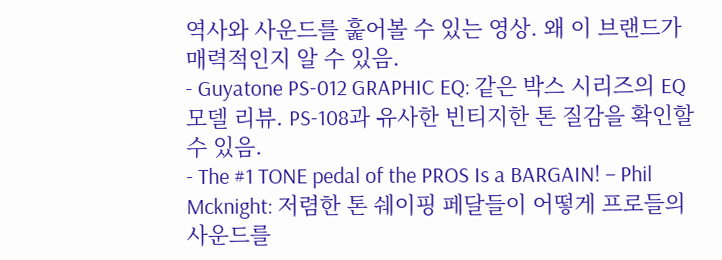역사와 사운드를 훑어볼 수 있는 영상. 왜 이 브랜드가 매력적인지 알 수 있음.
- Guyatone PS-012 GRAPHIC EQ: 같은 박스 시리즈의 EQ 모델 리뷰. PS-108과 유사한 빈티지한 톤 질감을 확인할 수 있음.
- The #1 TONE pedal of the PROS Is a BARGAIN! – Phil Mcknight: 저렴한 톤 쉐이핑 페달들이 어떻게 프로들의 사운드를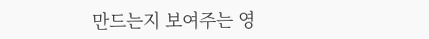만드는지 보여주는 영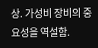상. 가성비 장비의 중요성을 역설함.